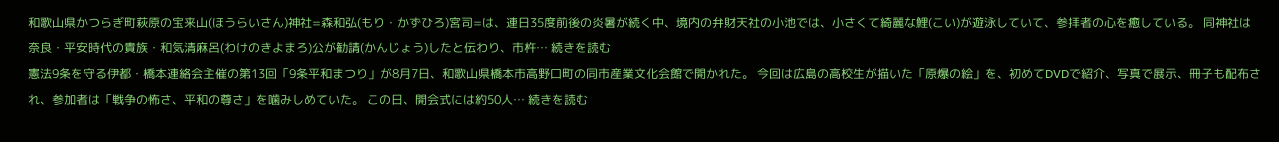和歌山県かつらぎ町萩原の宝来山(ほうらいさん)神社=森和弘(もり・かずひろ)宮司=は、連日35度前後の炎暑が続く中、境内の弁財天社の小池では、小さくて綺麗な鯉(こい)が遊泳していて、参拝者の心を癒している。 同神社は奈良・平安時代の貴族・和気清麻呂(わけのきよまろ)公が勧請(かんじょう)したと伝わり、市杵… 続きを読む
憲法9条を守る伊都・橋本連絡会主催の第13回「9条平和まつり」が8月7日、和歌山県橋本市高野口町の同市産業文化会館で開かれた。 今回は広島の高校生が描いた「原爆の絵」を、初めてDVDで紹介、写真で展示、冊子も配布され、参加者は「戦争の怖さ、平和の尊さ」を噛みしめていた。 この日、開会式には約50人… 続きを読む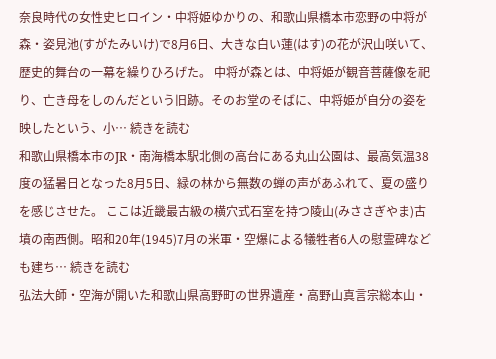奈良時代の女性史ヒロイン・中将姫ゆかりの、和歌山県橋本市恋野の中将が森・姿見池(すがたみいけ)で8月6日、大きな白い蓮(はす)の花が沢山咲いて、歴史的舞台の一幕を繰りひろげた。 中将が森とは、中将姫が観音菩薩像を祀り、亡き母をしのんだという旧跡。そのお堂のそばに、中将姫が自分の姿を映したという、小… 続きを読む
和歌山県橋本市のJR・南海橋本駅北側の高台にある丸山公園は、最高気温38度の猛暑日となった8月5日、緑の林から無数の蝉の声があふれて、夏の盛りを感じさせた。 ここは近畿最古級の横穴式石室を持つ陵山(みささぎやま)古墳の南西側。昭和20年(1945)7月の米軍・空爆による犠牲者6人の慰霊碑なども建ち… 続きを読む
弘法大師・空海が開いた和歌山県高野町の世界遺産・高野山真言宗総本山・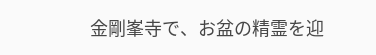金剛峯寺で、お盆の精霊を迎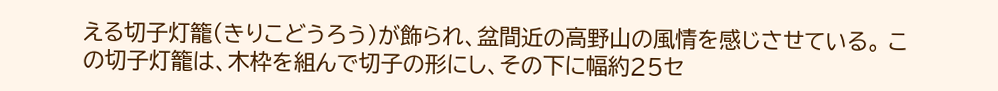える切子灯籠(きりこどうろう)が飾られ、盆間近の高野山の風情を感じさせている。 この切子灯籠は、木枠を組んで切子の形にし、その下に幅約25セ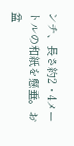ンチ、長さ約2・4メートルの和紙を懸垂。お盆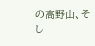の高野山、そし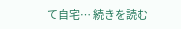て自宅… 続きを読む